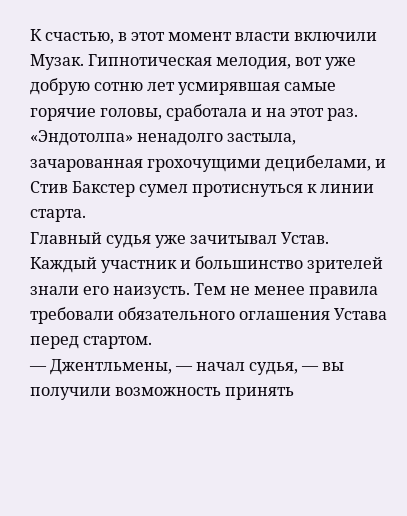К счастью, в этот момент власти включили Музак. Гипнотическая мелодия, вот уже добрую сотню лет усмирявшая самые горячие головы, сработала и на этот раз. «Эндотолпа» ненадолго застыла, зачарованная грохочущими децибелами, и Стив Бакстер сумел протиснуться к линии старта.
Главный судья уже зачитывал Устав. Каждый участник и большинство зрителей знали его наизусть. Тем не менее правила требовали обязательного оглашения Устава перед стартом.
— Джентльмены, — начал судья, — вы получили возможность принять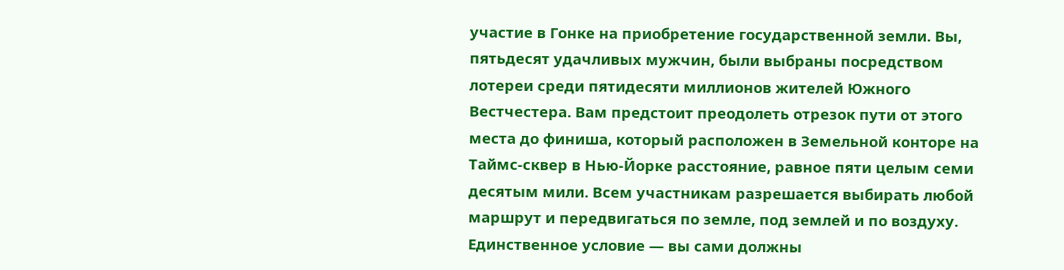участие в Гонке на приобретение государственной земли. Вы, пятьдесят удачливых мужчин, были выбраны посредством лотереи среди пятидесяти миллионов жителей Южного Вестчестера. Вам предстоит преодолеть отрезок пути от этого места до финиша, который расположен в Земельной конторе на Таймс-сквер в Нью-Йорке расстояние, равное пяти целым семи десятым мили. Всем участникам разрешается выбирать любой маршрут и передвигаться по земле, под землей и по воздуху. Единственное условие — вы сами должны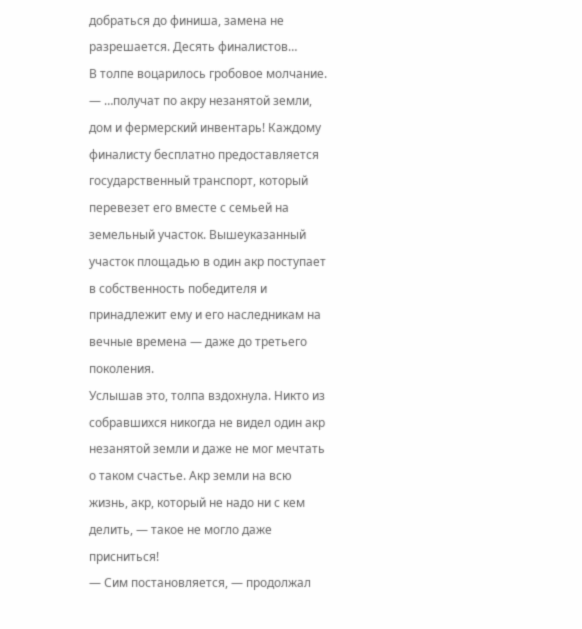добраться до финиша, замена не разрешается. Десять финалистов…
В толпе воцарилось гробовое молчание.
— …получат по акру незанятой земли, дом и фермерский инвентарь! Каждому финалисту бесплатно предоставляется государственный транспорт, который перевезет его вместе с семьей на земельный участок. Вышеуказанный участок площадью в один акр поступает в собственность победителя и принадлежит ему и его наследникам на вечные времена — даже до третьего поколения.
Услышав это, толпа вздохнула. Никто из собравшихся никогда не видел один акр незанятой земли и даже не мог мечтать о таком счастье. Акр земли на всю жизнь, акр, который не надо ни с кем делить, — такое не могло даже присниться!
— Сим постановляется, — продолжал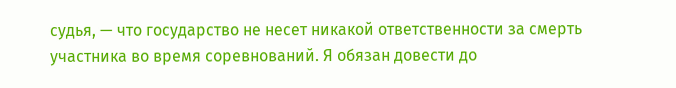судья, — что государство не несет никакой ответственности за смерть участника во время соревнований. Я обязан довести до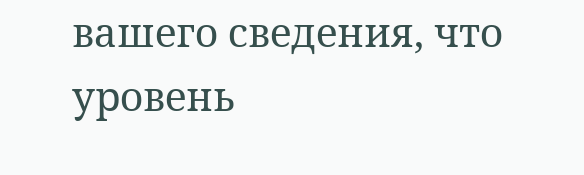вашего сведения, что уровень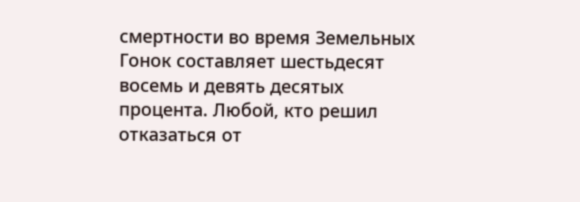смертности во время Земельных Гонок составляет шестьдесят восемь и девять десятых процента. Любой, кто решил отказаться от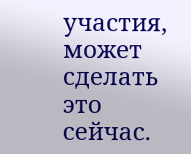участия, может сделать это сейчас.